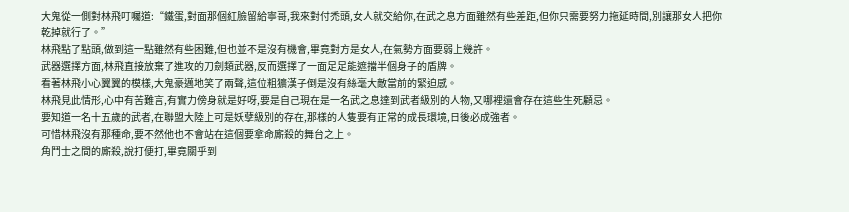大鬼從一側對林飛叮囑道:“鐵蛋,對面那個紅臉留給寧哥,我來對付禿頭,女人就交給你,在武之息方面雖然有些差距,但你只需要努力拖延時間,別讓那女人把你乾掉就行了。”
林飛點了點頭,做到這一點雖然有些困難,但也並不是沒有機會,畢竟對方是女人,在氣勢方面要弱上幾許。
武器選擇方面,林飛直接放棄了進攻的刀劍類武器,反而選擇了一面足足能遮擋半個身子的盾牌。
看著林飛小心翼翼的模樣,大鬼豪邁地笑了兩聲,這位粗獷漢子倒是沒有絲毫大敵當前的緊迫感。
林飛見此情形,心中有苦難言,有實力傍身就是好呀,要是自己現在是一名武之息達到武者級別的人物,又哪裡還會存在這些生死顧忌。
要知道一名十五歲的武者,在聯盟大陸上可是妖孽級別的存在,那樣的人隻要有正常的成長環境,日後必成強者。
可惜林飛沒有那種命,要不然他也不會站在這個要拿命廝殺的舞台之上。
角鬥士之間的廝殺,說打便打,畢竟關乎到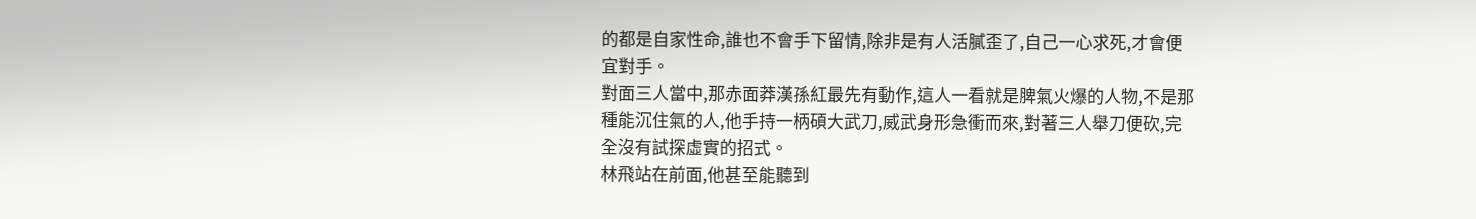的都是自家性命,誰也不會手下留情,除非是有人活膩歪了,自己一心求死,才會便宜對手。
對面三人當中,那赤面莽漢孫紅最先有動作,這人一看就是脾氣火爆的人物,不是那種能沉住氣的人,他手持一柄碩大武刀,威武身形急衝而來,對著三人舉刀便砍,完全沒有試探虛實的招式。
林飛站在前面,他甚至能聽到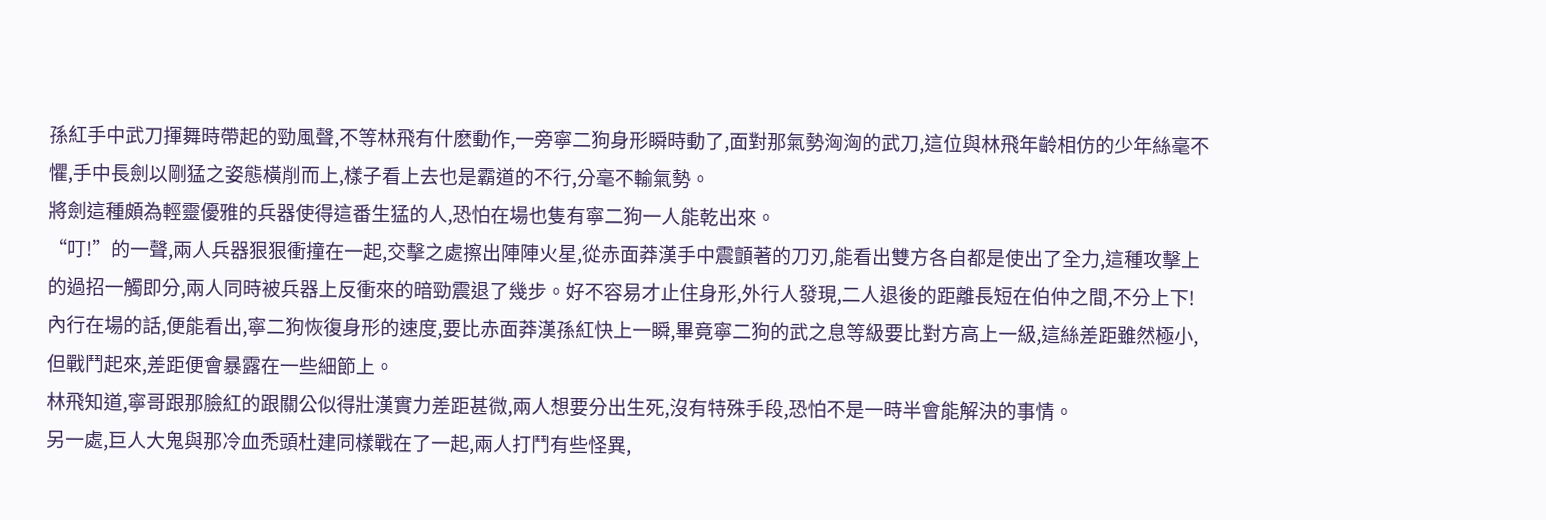孫紅手中武刀揮舞時帶起的勁風聲,不等林飛有什麽動作,一旁寧二狗身形瞬時動了,面對那氣勢洶洶的武刀,這位與林飛年齡相仿的少年絲毫不懼,手中長劍以剛猛之姿態橫削而上,樣子看上去也是霸道的不行,分毫不輸氣勢。
將劍這種頗為輕靈優雅的兵器使得這番生猛的人,恐怕在場也隻有寧二狗一人能乾出來。
“叮!”的一聲,兩人兵器狠狠衝撞在一起,交擊之處擦出陣陣火星,從赤面莽漢手中震顫著的刀刃,能看出雙方各自都是使出了全力,這種攻擊上的過招一觸即分,兩人同時被兵器上反衝來的暗勁震退了幾步。好不容易才止住身形,外行人發現,二人退後的距離長短在伯仲之間,不分上下!
內行在場的話,便能看出,寧二狗恢復身形的速度,要比赤面莽漢孫紅快上一瞬,畢竟寧二狗的武之息等級要比對方高上一級,這絲差距雖然極小,但戰鬥起來,差距便會暴露在一些細節上。
林飛知道,寧哥跟那臉紅的跟關公似得壯漢實力差距甚微,兩人想要分出生死,沒有特殊手段,恐怕不是一時半會能解決的事情。
另一處,巨人大鬼與那冷血禿頭杜建同樣戰在了一起,兩人打鬥有些怪異,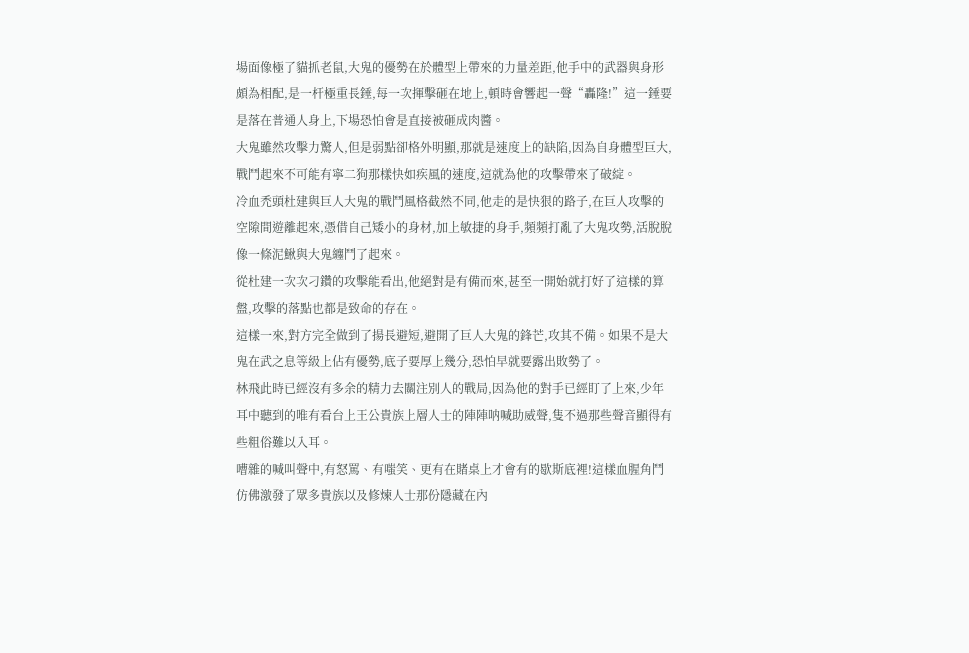場面像極了貓抓老鼠,大鬼的優勢在於體型上帶來的力量差距,他手中的武器與身形頗為相配,是一杆極重長錘,每一次揮擊砸在地上,頓時會響起一聲“轟隆!”這一錘要是落在普通人身上,下場恐怕會是直接被砸成肉醬。
大鬼雖然攻擊力驚人,但是弱點卻格外明顯,那就是速度上的缺陷,因為自身體型巨大,戰鬥起來不可能有寧二狗那樣快如疾風的速度,這就為他的攻擊帶來了破綻。
冷血禿頭杜建與巨人大鬼的戰鬥風格截然不同,他走的是快狠的路子,在巨人攻擊的空隙間遊離起來,憑借自己矮小的身材,加上敏捷的身手,頻頻打亂了大鬼攻勢,活脫脫像一條泥鰍與大鬼纏鬥了起來。
從杜建一次次刁鑽的攻擊能看出,他絕對是有備而來,甚至一開始就打好了這樣的算盤,攻擊的落點也都是致命的存在。
這樣一來,對方完全做到了揚長避短,避開了巨人大鬼的鋒芒,攻其不備。如果不是大鬼在武之息等級上佔有優勢,底子要厚上幾分,恐怕早就要露出敗勢了。
林飛此時已經沒有多余的精力去關注別人的戰局,因為他的對手已經盯了上來,少年耳中聽到的唯有看台上王公貴族上層人士的陣陣呐喊助威聲,隻不過那些聲音顯得有些粗俗難以入耳。
嘈雜的喊叫聲中,有怒罵、有嗤笑、更有在賭桌上才會有的歇斯底裡!這樣血腥角鬥仿佛激發了眾多貴族以及修煉人士那份隱藏在內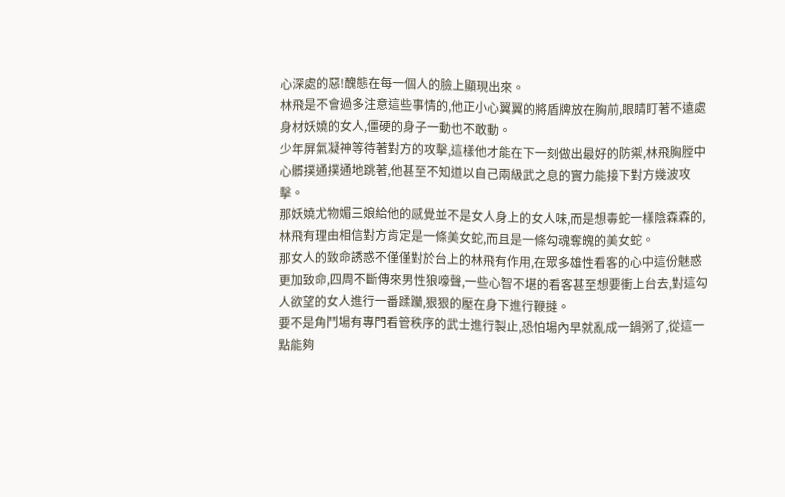心深處的惡!醜態在每一個人的臉上顯現出來。
林飛是不會過多注意這些事情的,他正小心翼翼的將盾牌放在胸前,眼睛盯著不遠處身材妖嬈的女人,僵硬的身子一動也不敢動。
少年屏氣凝神等待著對方的攻擊,這樣他才能在下一刻做出最好的防禦,林飛胸膛中心髒撲通撲通地跳著,他甚至不知道以自己兩級武之息的實力能接下對方幾波攻擊。
那妖嬈尤物媚三娘給他的感覺並不是女人身上的女人味,而是想毒蛇一樣陰森森的,林飛有理由相信對方肯定是一條美女蛇,而且是一條勾魂奪魄的美女蛇。
那女人的致命誘惑不僅僅對於台上的林飛有作用,在眾多雄性看客的心中這份魅惑更加致命,四周不斷傳來男性狼嚎聲,一些心智不堪的看客甚至想要衝上台去,對這勾人欲望的女人進行一番蹂躪,狠狠的壓在身下進行鞭撻。
要不是角鬥場有專門看管秩序的武士進行製止,恐怕場內早就亂成一鍋粥了,從這一點能夠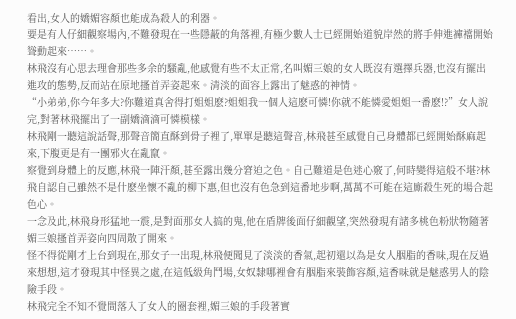看出,女人的嬌媚容顏也能成為殺人的利器。
要是有人仔細觀察場內,不難發現在一些隱蔽的角落裡,有極少數人士已經開始道貌岸然的將手伸進褲襠開始聳動起來……。
林飛沒有心思去理會那些多余的騷亂,他感覺有些不太正常,名叫媚三娘的女人既沒有選擇兵器,也沒有擺出進攻的態勢,反而站在原地搔首弄姿起來。清淡的面容上露出了魅惑的神情。
“小弟弟,你今年多大?你難道真舍得打姐姐麽?姐姐我一個人這麽可憐!你就不能憐愛姐姐一番麽!?”女人說完,對著林飛擺出了一副嬌滴滴可憐模樣。
林飛剛一聽這說話聲,那聲音簡直酥到骨子裡了,單單是聽這聲音,林飛甚至感覺自己身體都已經開始酥麻起來,下腹更是有一團邪火在亂竄。
察覺到身體上的反應,林飛一陣汗顏,甚至露出幾分窘迫之色。自己難道是色迷心竅了,何時變得這般不堪?林飛自認自己雖然不是什麽坐懷不亂的柳下惠,但也沒有色急到這番地步啊,萬萬不可能在這廝殺生死的場合起色心。
一念及此,林飛身形猛地一震,是對面那女人搞的鬼,他在盾牌後面仔細觀望,突然發現有諸多桃色粉狀物隨著媚三娘搔首弄姿向四周散了開來。
怪不得從剛才上台到現在,那女子一出現,林飛便聞見了淡淡的香氣,起初還以為是女人胭脂的香味,現在反過來想想,這才發現其中怪異之處,在這低級角鬥場,女奴隸哪裡會有胭脂來裝飾容顏,這香味就是魅惑男人的陰險手段。
林飛完全不知不覺間落入了女人的圈套裡,媚三娘的手段著實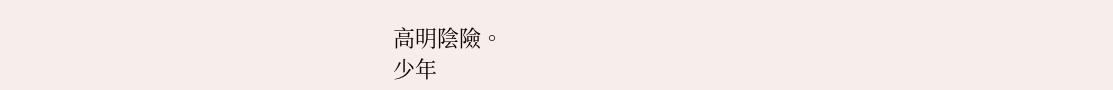高明陰險。
少年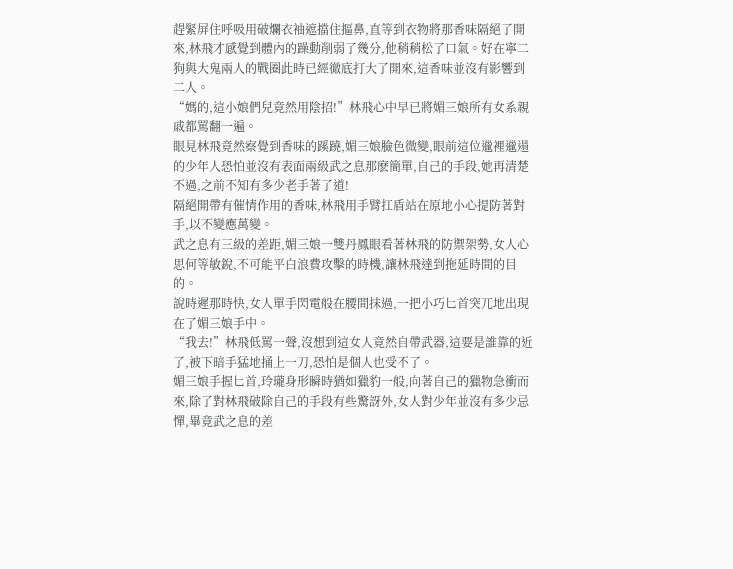趕緊屏住呼吸用破爛衣袖遮擋住摳鼻,直等到衣物將那香味隔絕了開來,林飛才感覺到體內的躁動削弱了幾分,他稍稍松了口氣。好在寧二狗與大鬼兩人的戰圈此時已經徹底打大了開來,這香味並沒有影響到二人。
“媽的,這小娘們兒竟然用陰招!”林飛心中早已將媚三娘所有女系親戚都罵翻一遍。
眼見林飛竟然察覺到香味的蹊蹺,媚三娘臉色微變,眼前這位邋裡邋遢的少年人恐怕並沒有表面兩級武之息那麽簡單,自己的手段,她再清楚不過,之前不知有多少老手著了道!
隔絕開帶有催情作用的香味,林飛用手臂扛盾站在原地小心提防著對手,以不變應萬變。
武之息有三級的差距,媚三娘一雙丹鳳眼看著林飛的防禦架勢,女人心思何等敏銳,不可能平白浪費攻擊的時機,讓林飛達到拖延時間的目的。
說時遲那時快,女人單手閃電般在腰間抹過,一把小巧匕首突兀地出現在了媚三娘手中。
“我去!”林飛低罵一聲,沒想到這女人竟然自帶武器,這要是誰靠的近了,被下暗手猛地捅上一刀,恐怕是個人也受不了。
媚三娘手握匕首,玲瓏身形瞬時猶如獵豹一般,向著自己的獵物急衝而來,除了對林飛破除自己的手段有些驚訝外,女人對少年並沒有多少忌憚,畢竟武之息的差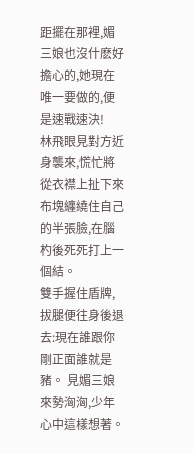距擺在那裡,媚三娘也沒什麽好擔心的,她現在唯一要做的,便是速戰速決!
林飛眼見對方近身襲來,慌忙將從衣襟上扯下來布塊纏繞住自己的半張臉,在腦杓後死死打上一個結。
雙手握住盾牌,拔腿便往身後退去:現在誰跟你剛正面誰就是豬。 見媚三娘來勢洶洶,少年心中這樣想著。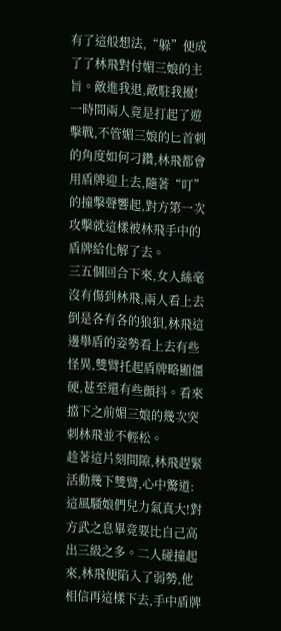有了這般想法,“躲”便成了了林飛對付媚三娘的主旨。敵進我退,敵駐我擾!一時間兩人竟是打起了遊擊戰,不管媚三娘的匕首刺的角度如何刁鑽,林飛都會用盾牌迎上去,隨著“叮”的撞擊聲響起,對方第一次攻擊就這樣被林飛手中的盾牌給化解了去。
三五個回合下來,女人絲毫沒有傷到林飛,兩人看上去倒是各有各的狼狽,林飛這邊舉盾的姿勢看上去有些怪異,雙臂托起盾牌略顯僵硬,甚至還有些顫抖。看來擋下之前媚三娘的幾次突刺林飛並不輕松。
趁著這片刻間隙,林飛趕緊活動幾下雙臂,心中驚道:這風騷娘們兒力氣真大!對方武之息畢竟要比自己高出三級之多。二人碰撞起來,林飛便陷入了弱勢,他相信再這樣下去,手中盾牌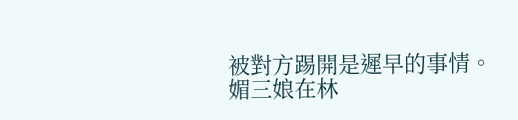被對方踢開是遲早的事情。
媚三娘在林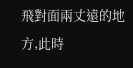飛對面兩丈遠的地方,此時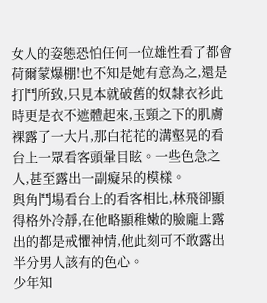女人的姿態恐怕任何一位雄性看了都會荷爾蒙爆棚!也不知是她有意為之,還是打鬥所致,只見本就破舊的奴隸衣衫此時更是衣不遮體起來,玉頸之下的肌膚裸露了一大片,那白花花的溝壑晃的看台上一眾看客頭暈目眩。一些色急之人,甚至露出一副癡呆的模樣。
與角鬥場看台上的看客相比,林飛卻顯得格外冷靜,在他略顯稚嫩的臉龐上露出的都是戒懼神情,他此刻可不敢露出半分男人該有的色心。
少年知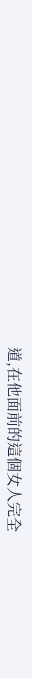道,在他面前的這個女人完全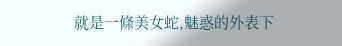就是一條美女蛇,魅惑的外表下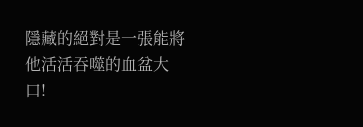隱藏的絕對是一張能將他活活吞噬的血盆大口!